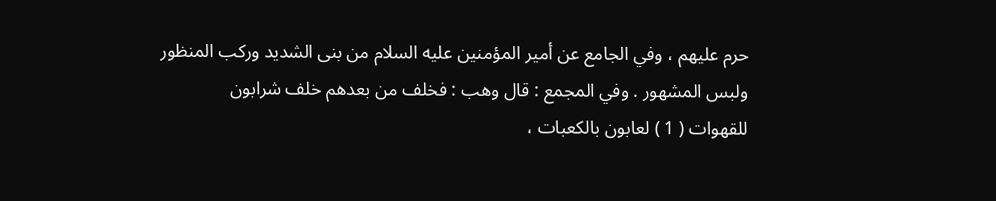حرم عليهم ، وفي الجامع عن أمير المؤمنين عليه السلام من بنى الشديد وركب المنظور
ولبس المشهور . وفي المجمع : قال وهب : فخلف من بعدهم خلف شرابون
للقهوات ( 1 ) لعابون بالكعبات ،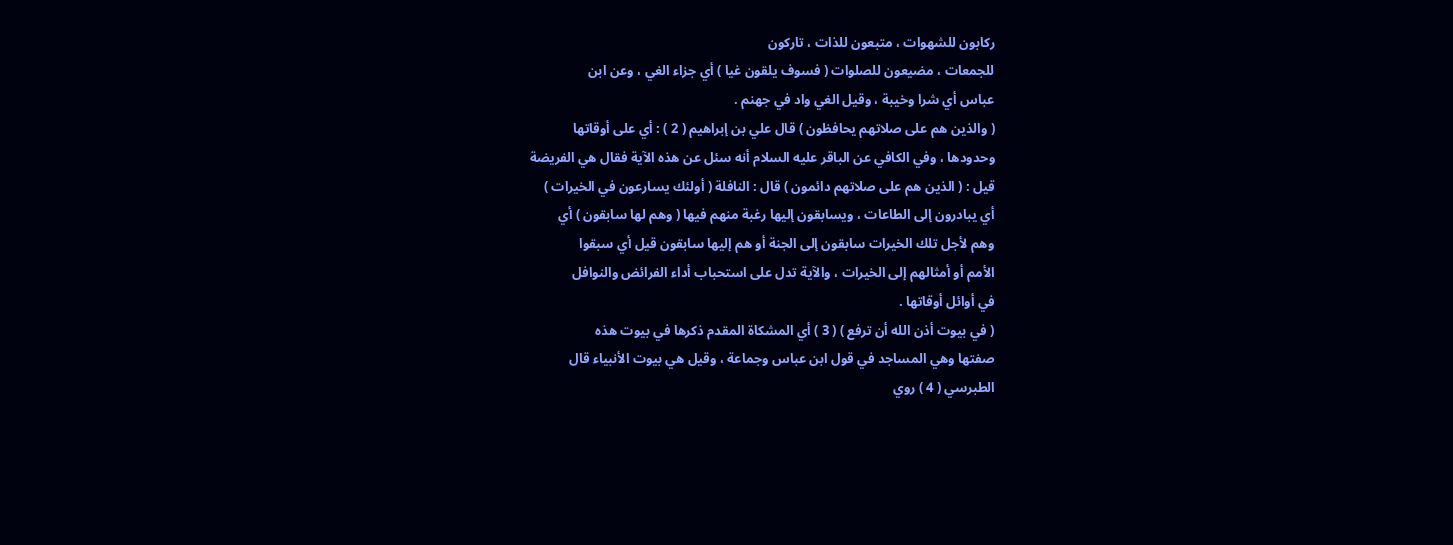ركابون للشهوات ، متبعون للذات ، تاركون
للجمعات ، مضيعون للصلوات ( فسوف يلقون غيا ) أي جزاء الغي ، وعن ابن
عباس أي شرا وخيبة ، وقيل الغي واد في جهنم .
( والذين هم على صلاتهم يحافظون ) قال علي بن إبراهيم ( 2 ) : أي على أوقاتها
وحدودها ، وفي الكافي عن الباقر عليه السلام أنه سئل عن هذه الآية فقال هي الفريضة
قيل : ( الذين هم على صلاتهم دائمون ) قال : النافلة ( أولئك يسارعون في الخيرات )
أي يبادرون إلى الطاعات ، ويسابقون إليها رغبة منهم فيها ( وهم لها سابقون ) أي
وهم لأجل تلك الخيرات سابقون إلى الجنة أو هم إليها سابقون قيل أي سبقوا
الأمم أو أمثالهم إلى الخيرات ، والآية تدل على استحباب أداء الفرائض والنوافل
في أوائل أوقاتها .
( في بيوت أذن الله أن ترفع ) ( 3 ) أي المشكاة المقدم ذكرها في بيوت هذه
صفتها وهي المساجد في قول ابن عباس وجماعة ، وقيل هي بيوت الأنبياء قال
الطبرسي ( 4 ) روي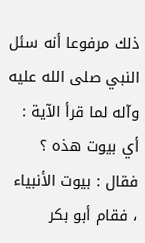ذلك مرفوعا أنه سئل النبي صلى الله عليه وآله لما قرأ الآية : أي بيوت هذه ؟
فقال : بيوت الأنبياء ، فقام أبو بكر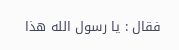فقال : يا رسول الله هذا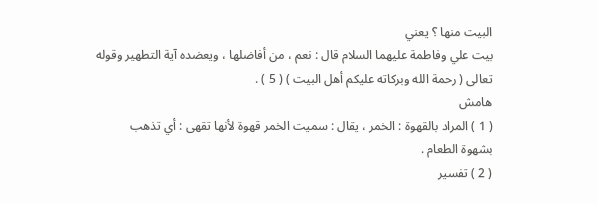البيت منها ؟ يعني
بيت علي وفاطمة عليهما السلام قال : نعم ، من أفاضلها ، ويعضده آية التطهير وقوله
تعالى ( رحمة الله وبركاته عليكم أهل البيت ) ( 5 ) .
هامش
( 1 ) المراد بالقهوة : الخمر ، يقال : سميت الخمر قهوة لأنها تقهى : أي تذهب
بشهوة الطعام .
( 2 ) تفسير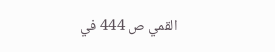القمي ص 444 في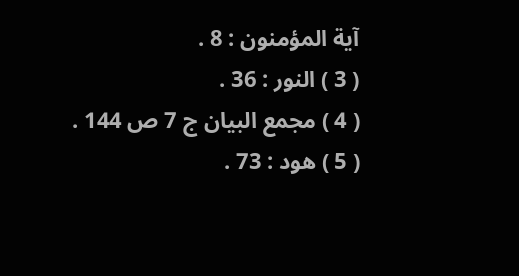آية المؤمنون : 8 .
( 3 ) النور : 36 .
( 4 ) مجمع البيان ج 7 ص 144 .
( 5 ) هود : 73 .